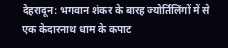देहरादून: भगवान शंकर के बारह ज्योर्तिलिंगों में से एक केदारनाथ धाम के कपाट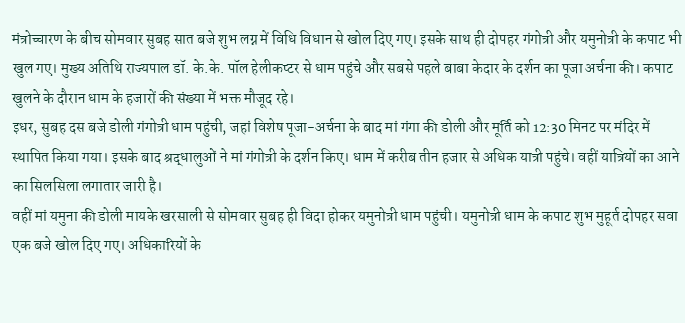मंत्रोच्चारण के बीच सोमवार सुबह सात बजे शुभ लग्न में विधि विधान से खोल दिए गए। इसके साथ ही दोपहर गंगोत्री और यमुनोत्री के कपाट भी खुल गए। मुख्य अतिथि राज्यपाल डॉ. के.के. पॉल हेलीकप्टर से धाम पहुंचे और सबसे पहले बाबा केदार के दर्शन का पूजा अर्चना की। कपाट खुलने के दौरान धाम के हजारों की संख्या में भक्त मौजूद रहे।
इधर, सुबह दस बजे डोली गंगोत्री धाम पहुंची, जहां विशेष पूजा-अर्चना के बाद मां गंगा की डोली और मूर्ति को 12:30 मिनट पर मंदिर में स्थापित किया गया। इसके बाद श्रद्धालुओं ने मां गंगोत्री के दर्शन किए। धाम में करीब तीन हजार से अधिक यात्री पहुंचे। वहीं यात्रियों का आने का सिलसिला लगातार जारी है।
वहीं मां यमुना की डोली मायके खरसाली से सोमवार सुबह ही विदा होकर यमुनोत्री धाम पहुंची। यमुनोत्री धाम के कपाट शुभ मुहूर्त दोपहर सवा एक बजे खोल दिए गए। अधिकारियों के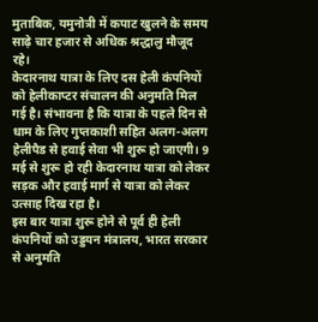मुताबिक, यमुनोत्री में कपाट खुलने के समय साढ़े चार हजार से अधिक श्रद्धालु मौजूद रहे।
केदारनाथ यात्रा के लिए दस हेली कंपनियों को हेलीकाप्टर संचालन की अनुमति मिल गई है। संभावना है कि यात्रा के पहले दिन से धाम के लिए गुप्तकाशी सहित अलग-अलग हेलीपैड से हवाई सेवा भी शुरू हो जाएगी। 9 मई से शुरू हो रही केदारनाथ यात्रा को लेकर सड़क और हवाई मार्ग से यात्रा को लेकर उत्साह दिख रहा है।
इस बार यात्रा शुरू होने से पूर्व ही हेली कंपनियों को उड्डयन मंत्रालय, भारत सरकार से अनुमति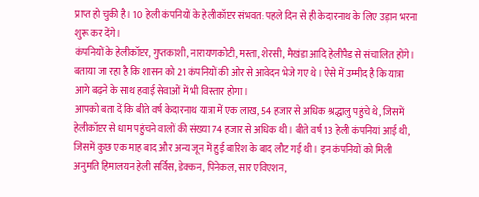प्राप्त हो चुकी है। 10 हेली कंपनियों के हेलीकॉप्टर संभवत: पहले दिन से ही केदारनाथ के लिए उड़ान भरना शुरू कर देंगे।
कंपनियों के हेलीकॉप्टर, गुप्तकाशी, नारायणकोटी, मस्ता, शेरसी, मैखंडा आदि हेलीपैड से संचालित होंगे। बताया जा रहा है कि शासन को 21 कंपनियों की ओर से आवेदन भेजे गए थे। ऐसे में उम्मीद है कि यात्रा आगे बढ़ने के साथ हवाई सेवाओं में भी विस्तार होगा।
आपको बता दें कि बीते वर्ष केदारनाथ यात्रा में एक लाख, 54 हजार से अधिक श्रद्धालु पहुंचे थे, जिसमें हेलीकॉप्टर से धाम पहुंचने वालों की संख्या 74 हजार से अधिक थी। बीते वर्ष 13 हेली कंपनियां आई थी, जिसमें कुछ एक माह बाद और अन्य जून में हुई बारिश के बाद लौट गई थी। इन कंपनियों को मिली अनुमति हिमालयन हेली सर्विस, डेक्कन, पिनेकल, सार एविएशन,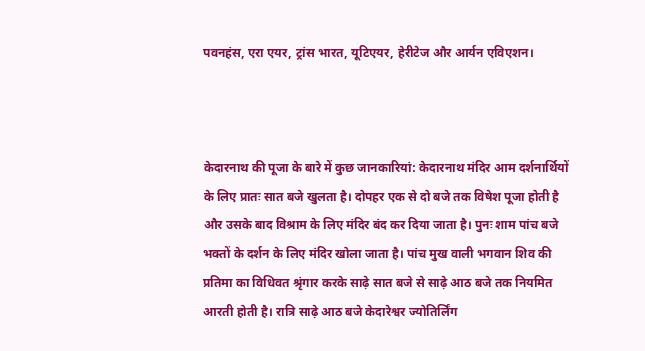पवनहंस, एरा एयर, ट्रांस भारत, यूटिएयर, हेरीटेज और आर्यन एविएशन।



केदारनाथ की पूजा के बारे में कुछ जानकारियां: केदारनाथ मंदिर आम दर्शनार्थियों के लिए प्रातः सात बजे खुलता है। दोपहर एक से दो बजे तक विषेश पूजा होती है और उसके बाद विश्राम के लिए मंदिर बंद कर दिया जाता है। पुनः शाम पांच बजे भक्तों के दर्शन के लिए मंदिर खोला जाता है। पांच मुख वाली भगवान शिव की प्रतिमा का विधिवत श्रृंगार करके साढ़े सात बजे से साढ़े आठ बजे तक नियमित आरती होती है। रात्रि साढ़े आठ बजे केदारेश्वर ज्योतिर्लिंग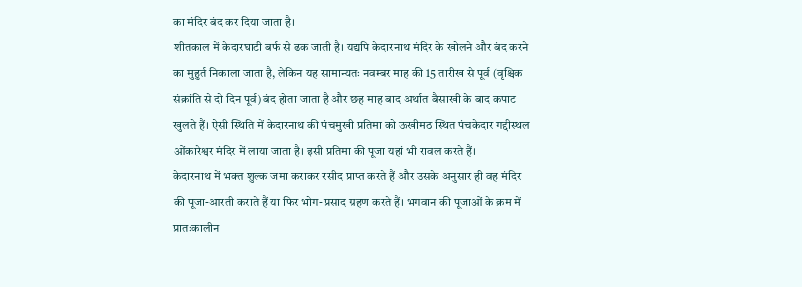का मंदिर बंद कर दिया जाता है।
शीतकाल में केदारघाटी बर्फ से ढक जाती है। यद्यपि केदारनाथ मंदिर के खोलने और बंद करने का मुहुर्त निकाला जाता है, लेकिन यह सामान्यतः नवम्बर माह की 15 तारीख से पूर्व (वृश्चिक संक्रांति से दो दिन पूर्व) बंद होता जाता है और छह माह बाद अर्थात बैसाखी के बाद कपाट खुलते हैं। ऐसी स्थिति में केदारनाथ की पंचमुखी प्रतिमा को ऊखीमठ स्थित पंचकेदार गद्दीस्थल ओंकारेश्वर मंदिर में लाया जाता है। इसी प्रतिमा की पूजा यहां भी रावल करते हैं।
केदारनाथ में भक्त शुल्क जमा कराकर रसीद प्राप्त करते हैं और उसके अनुसार ही वह मंदिर की पूजा-आरती कराते हैं या फिर भोग-प्रसाद ग्रहण करते हैं। भगवान की पूजाओं के क्रम में प्रातःकालीन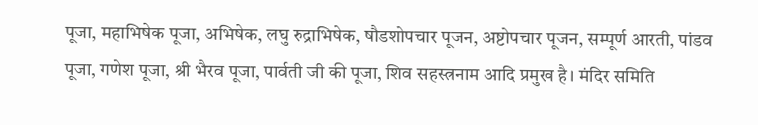पूजा, महाभिषेक पूजा, अभिषेक, लघु रुद्राभिषेक, षौडशोपचार पूजन, अष्टोपचार पूजन, सम्पूर्ण आरती, पांडव पूजा, गणेश पूजा, श्री भैरव पूजा, पार्वती जी की पूजा, शिव सहस्त्रनाम आदि प्रमुख है। मंदिर समिति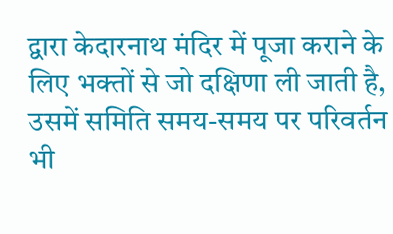द्वारा केदारनाथ मंदिर में पूजा कराने के लिए भक्तों से जो दक्षिणा ली जाती है, उसमें समिति समय-समय पर परिवर्तन भी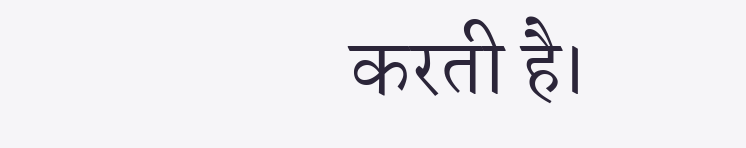करती है।